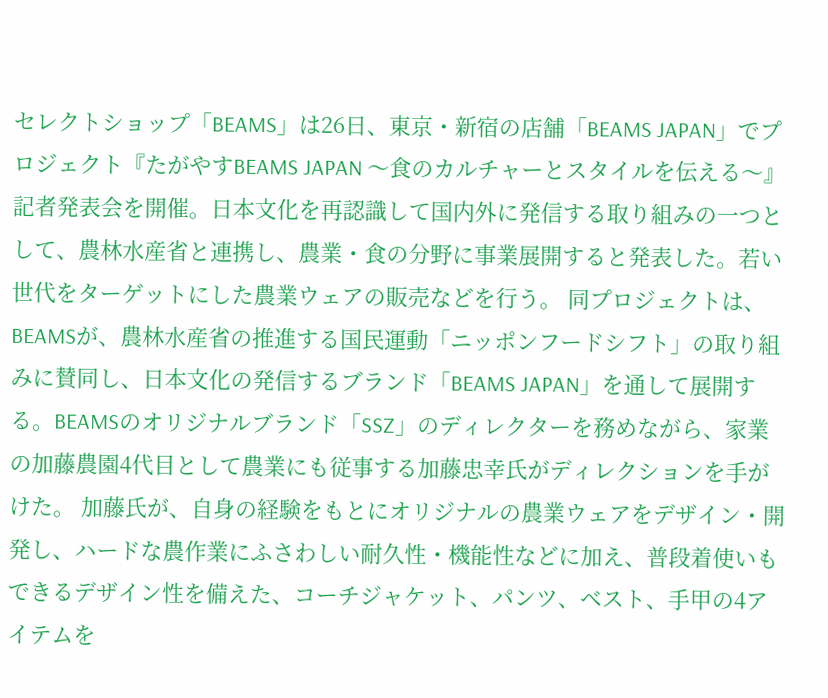セレクトショップ「BEAMS」は26日、東京・新宿の店舗「BEAMS JAPAN」でプロジェクト『たがやすBEAMS JAPAN 〜食のカルチャーとスタイルを伝える〜』記者発表会を開催。日本文化を再認識して国内外に発信する取り組みの一つとして、農林水産省と連携し、農業・食の分野に事業展開すると発表した。若い世代をターゲットにした農業ウェアの販売などを行う。 同プロジェクトは、BEAMSが、農林水産省の推進する国民運動「ニッポンフードシフト」の取り組みに賛同し、日本文化の発信するブランド「BEAMS JAPAN」を通して展開する。BEAMSのオリジナルブランド「SSZ」のディレクターを務めながら、家業の加藤農園4代目として農業にも従事する加藤忠幸氏がディレクションを手がけた。 加藤氏が、自身の経験をもとにオリジナルの農業ウェアをデザイン・開発し、ハードな農作業にふさわしい耐久性・機能性などに加え、普段着使いもできるデザイン性を備えた、コーチジャケット、パンツ、ベスト、手甲の4アイテムを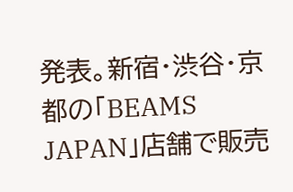発表。新宿・渋谷・京都の「BEAMS JAPAN」店舗で販売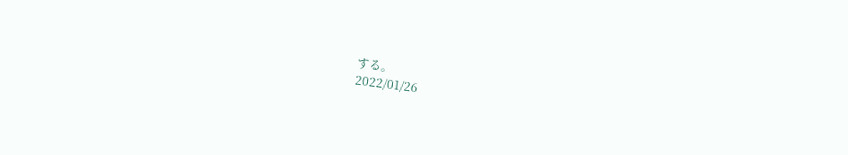する。
2022/01/26